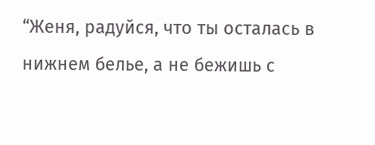“Женя, радуйся, что ты осталась в нижнем белье, а не бежишь с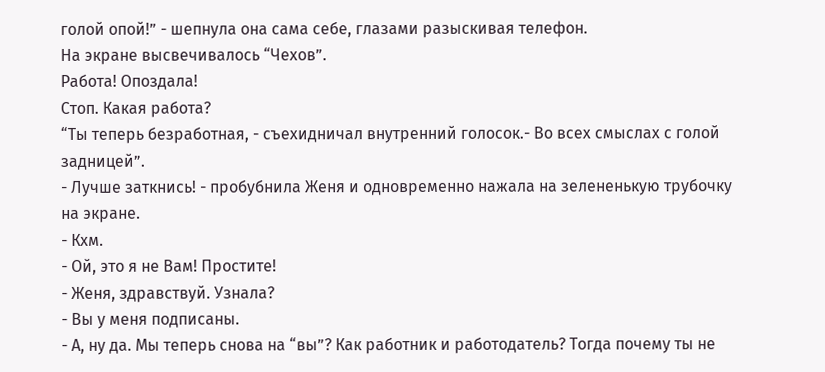голой опой!” - шепнула она сама себе, глазами разыскивая телефон.
На экране высвечивалось “Чехов”.
Работа! Опоздала!
Стоп. Какая работа?
“Ты теперь безработная, - съехидничал внутренний голосок.- Во всех смыслах с голой задницей”.
- Лучше заткнись! - пробубнила Женя и одновременно нажала на зелененькую трубочку на экране.
- Кхм.
- Ой, это я не Вам! Простите!
- Женя, здравствуй. Узнала?
- Вы у меня подписаны.
- А, ну да. Мы теперь снова на “вы”? Как работник и работодатель? Тогда почему ты не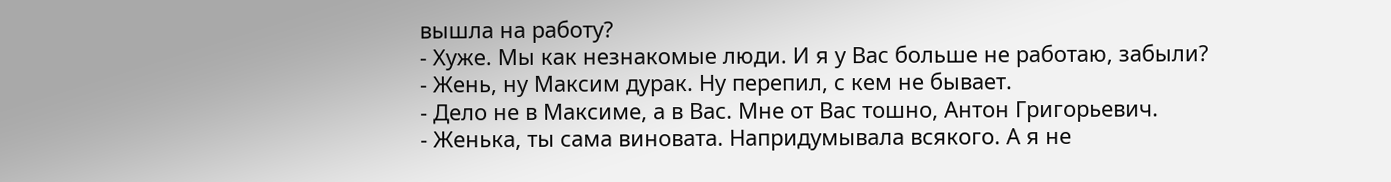вышла на работу?
- Хуже. Мы как незнакомые люди. И я у Вас больше не работаю, забыли?
- Жень, ну Максим дурак. Ну перепил, с кем не бывает.
- Дело не в Максиме, а в Вас. Мне от Вас тошно, Антон Григорьевич.
- Женька, ты сама виновата. Напридумывала всякого. А я не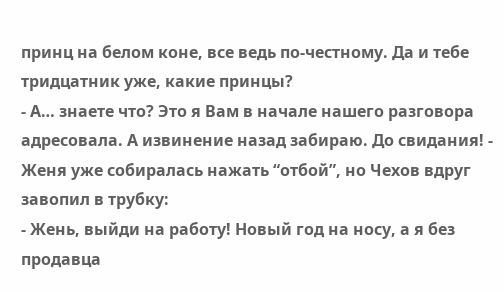принц на белом коне, все ведь по-честному. Да и тебе тридцатник уже, какие принцы?
- А… знаете что? Это я Вам в начале нашего разговора адресовала. А извинение назад забираю. До свидания! - Женя уже собиралась нажать “отбой”, но Чехов вдруг завопил в трубку:
- Жень, выйди на работу! Новый год на носу, а я без продавца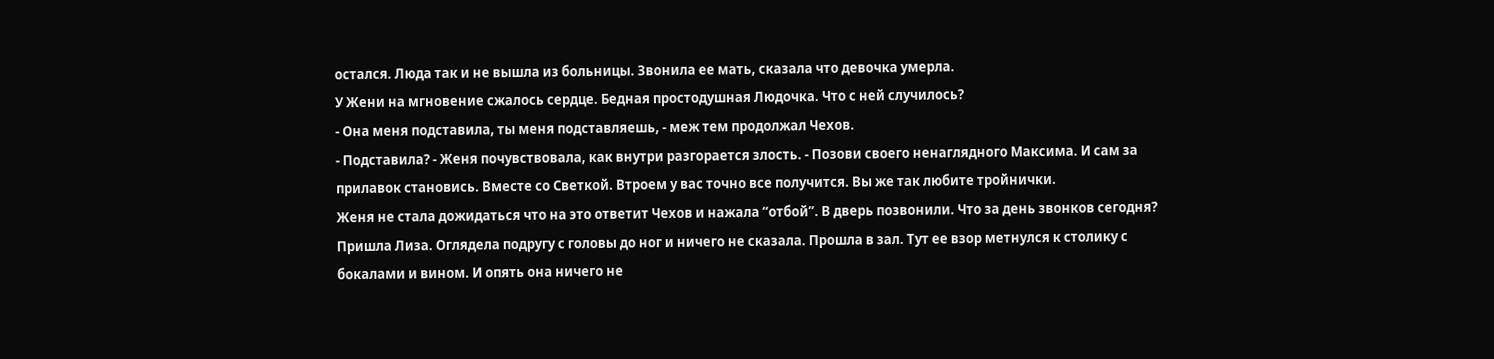остался. Люда так и не вышла из больницы. Звонила ее мать, сказала что девочка умерла.
У Жени на мгновение сжалось сердце. Бедная простодушная Людочка. Что с ней случилось?
- Она меня подставила, ты меня подставляешь, - меж тем продолжал Чехов.
- Подставила? - Женя почувствовала, как внутри разгорается злость. - Позови своего ненаглядного Максима. И сам за прилавок становись. Вместе со Светкой. Втроем у вас точно все получится. Вы же так любите тройнички.
Женя не стала дожидаться что на это ответит Чехов и нажала “отбой”. В дверь позвонили. Что за день звонков сегодня?
Пришла Лиза. Оглядела подругу с головы до ног и ничего не сказала. Прошла в зал. Тут ее взор метнулся к столику с бокалами и вином. И опять она ничего не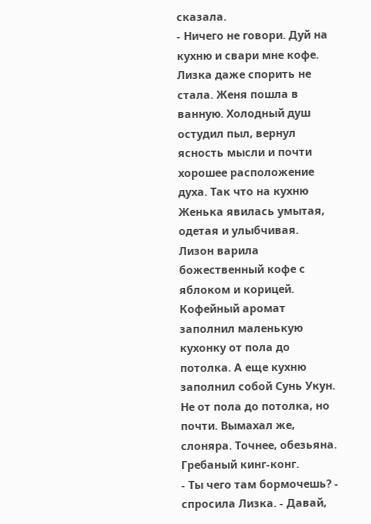сказала.
- Ничего не говори. Дуй на кухню и свари мне кофе.
Лизка даже спорить не стала. Женя пошла в ванную. Холодный душ остудил пыл, вернул ясность мысли и почти хорошее расположение духа. Так что на кухню Женька явилась умытая, одетая и улыбчивая.
Лизон варила божественный кофе с яблоком и корицей. Кофейный аромат заполнил маленькую кухонку от пола до потолка. А еще кухню заполнил собой Сунь Укун. Не от пола до потолка, но почти. Вымахал же, слоняра. Точнее, обезьяна. Гребаный кинг-конг.
- Ты чего там бормочешь? - спросила Лизка. - Давай,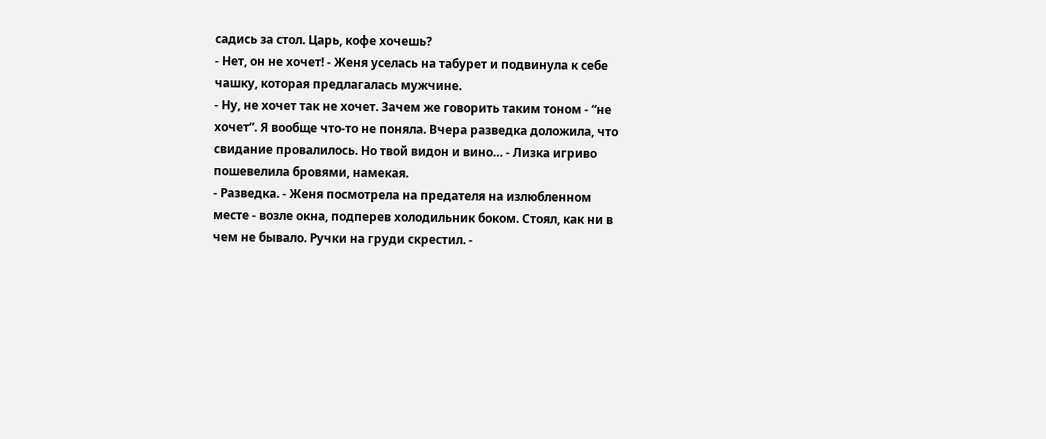садись за стол. Царь, кофе хочешь?
- Нет, он не хочет! - Женя уселась на табурет и подвинула к себе чашку, которая предлагалась мужчине.
- Ну, не хочет так не хочет. Зачем же говорить таким тоном - “не хочет”. Я вообще что-то не поняла. Вчера разведка доложила, что свидание провалилось. Но твой видон и вино… - Лизка игриво пошевелила бровями, намекая.
- Разведка. - Женя посмотрела на предателя на излюбленном месте - возле окна, подперев холодильник боком. Стоял, как ни в чем не бывало. Ручки на груди скрестил. -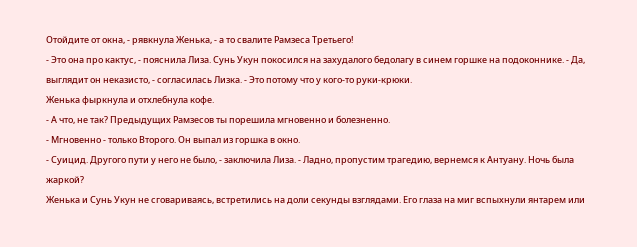Отойдите от окна, - рявкнула Женька, - а то свалите Рамзеса Третьего!
- Это она про кактус, - пояснила Лиза. Сунь Укун покосился на захудалого бедолагу в синем горшке на подоконнике. - Да, выглядит он неказисто, - согласилась Лизка. - Это потому что у кого-то руки-крюки.
Женька фыркнула и отхлебнула кофе.
- А что, не так? Предыдущих Рамзесов ты порешила мгновенно и болезненно.
- Мгновенно - только Второго. Он выпал из горшка в окно.
- Суицид. Другого пути у него не было, - заключила Лиза. - Ладно, пропустим трагедию, вернемся к Антуану. Ночь была жаркой?
Женька и Сунь Укун не сговариваясь, встретились на доли секунды взглядами. Его глаза на миг вспыхнули янтарем или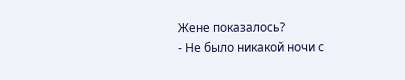Жене показалось?
- Не было никакой ночи с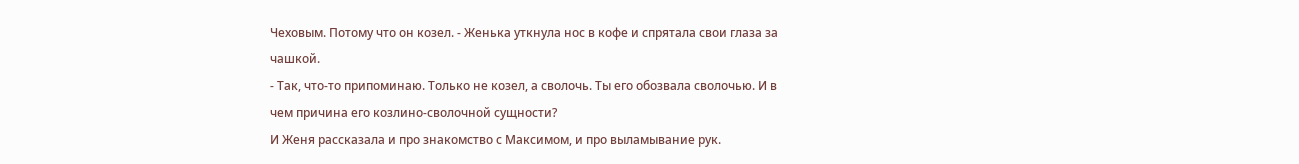Чеховым. Потому что он козел. - Женька уткнула нос в кофе и спрятала свои глаза за чашкой.
- Так, что-то припоминаю. Только не козел, а сволочь. Ты его обозвала сволочью. И в чем причина его козлино-сволочной сущности?
И Женя рассказала и про знакомство с Максимом, и про выламывание рук.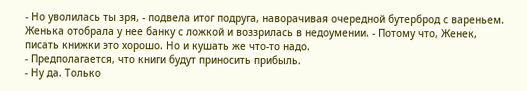- Но уволилась ты зря, - подвела итог подруга, наворачивая очередной бутерброд с вареньем. Женька отобрала у нее банку с ложкой и воззрилась в недоумении. - Потому что, Женек, писать книжки это хорошо. Но и кушать же что-то надо.
- Предполагается, что книги будут приносить прибыль.
- Ну да. Только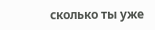сколько ты уже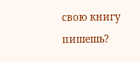свою книгу пишешь?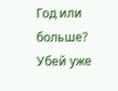Год или больше? Убей уже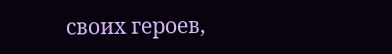своих героев,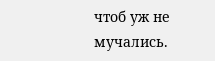чтоб уж не мучались.